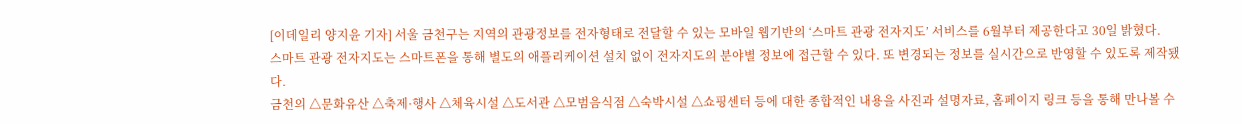[이데일리 양지윤 기자] 서울 금천구는 지역의 관광정보를 전자형태로 전달할 수 있는 모바일 웹기반의 ‘스마트 관광 전자지도’ 서비스를 6월부터 제공한다고 30일 밝혔다.
스마트 관광 전자지도는 스마트폰을 통해 별도의 애플리케이션 설치 없이 전자지도의 분야별 정보에 접근할 수 있다. 또 변경되는 정보를 실시간으로 반영할 수 있도록 제작됐다.
금천의 △문화유산 △축제·행사 △체육시설 △도서관 △모범음식점 △숙박시설 △쇼핑센터 등에 대한 종합적인 내용을 사진과 설명자료, 홈페이지 링크 등을 통해 만나볼 수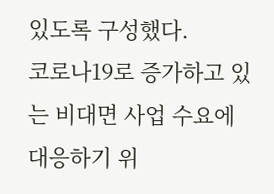있도록 구성했다.
코로나19로 증가하고 있는 비대면 사업 수요에 대응하기 위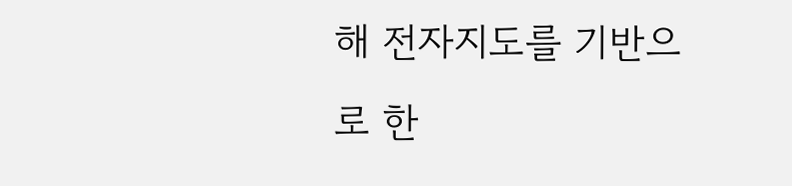해 전자지도를 기반으로 한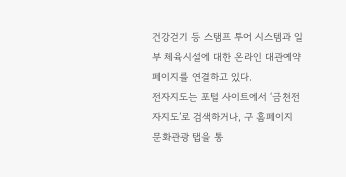건강걷기 등 스탬프 투어 시스템과 일부 체육시설에 대한 온라인 대관예약 페이지를 연결하고 있다.
전자지도는 포털 사이트에서 ‘금천전자지도’로 검색하거나, 구 홈페이지 문화관광 탭을 통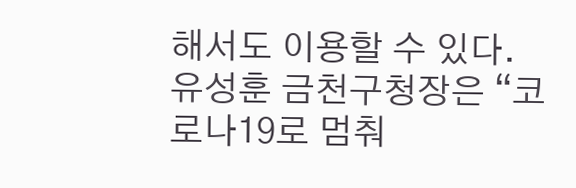해서도 이용할 수 있다.
유성훈 금천구청장은 “코로나19로 멈춰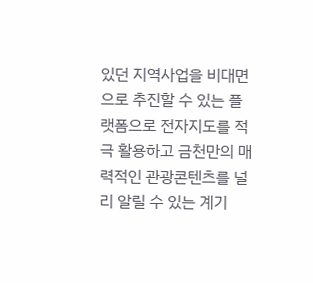있던 지역사업을 비대면으로 추진할 수 있는 플랫폼으로 전자지도를 적극 활용하고 금천만의 매력적인 관광콘텐츠를 널리 알릴 수 있는 계기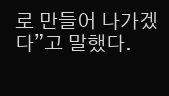로 만들어 나가겠다”고 말했다.